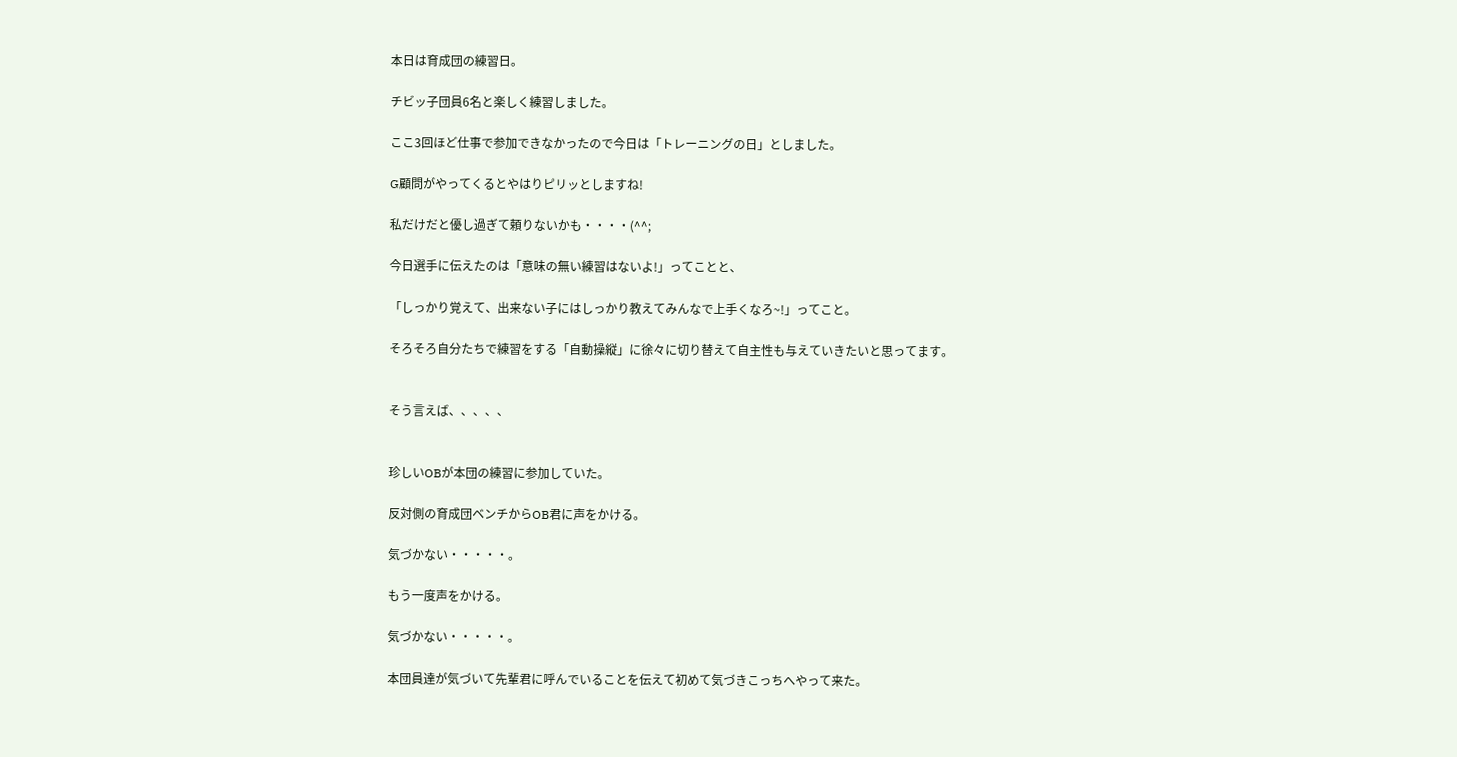本日は育成団の練習日。

チビッ子団員6名と楽しく練習しました。

ここ3回ほど仕事で参加できなかったので今日は「トレーニングの日」としました。

G顧問がやってくるとやはりピリッとしますね!

私だけだと優し過ぎて頼りないかも・・・・(^^;

今日選手に伝えたのは「意味の無い練習はないよ!」ってことと、

「しっかり覚えて、出来ない子にはしっかり教えてみんなで上手くなろ~!」ってこと。

そろそろ自分たちで練習をする「自動操縦」に徐々に切り替えて自主性も与えていきたいと思ってます。


そう言えば、、、、、


珍しいOBが本団の練習に参加していた。

反対側の育成団ベンチからOB君に声をかける。

気づかない・・・・・。

もう一度声をかける。

気づかない・・・・・。

本団員達が気づいて先輩君に呼んでいることを伝えて初めて気づきこっちへやって来た。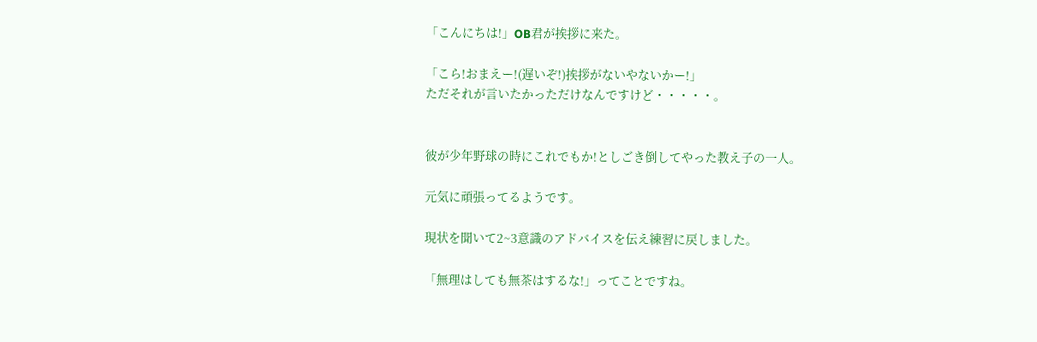「こんにちは!」OB君が挨拶に来た。

「こら!おまえー!(遅いぞ!)挨拶がないやないかー!」
ただそれが言いたかっただけなんですけど・・・・・。


彼が少年野球の時にこれでもか!としごき倒してやった教え子の一人。

元気に頑張ってるようです。

現状を聞いて2~3意識のアドバイスを伝え練習に戻しました。

「無理はしても無茶はするな!」ってことですね。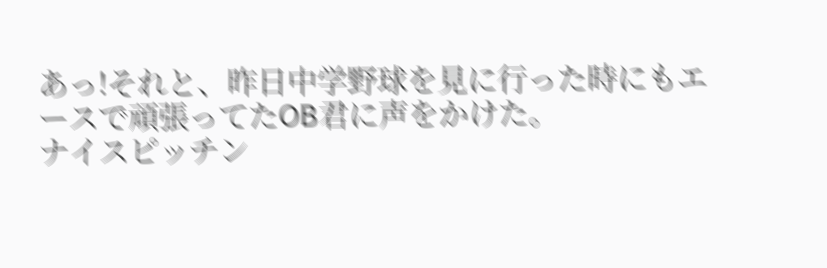あっ!それと、昨日中学野球を見に行った時にもエースで頑張ってたOB君に声をかけた。
ナイスピッチン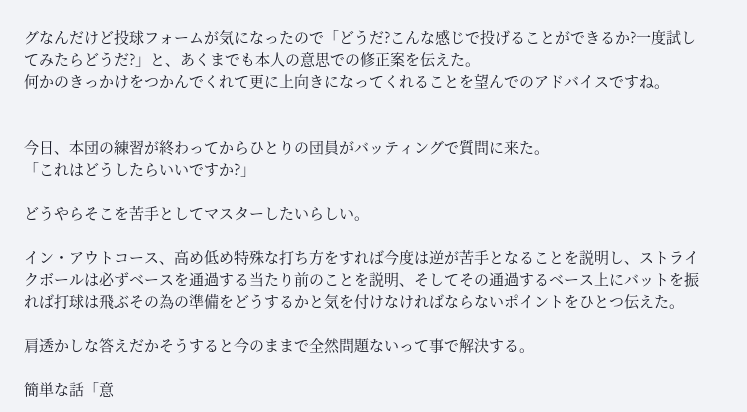グなんだけど投球フォームが気になったので「どうだ?こんな感じで投げることができるか?一度試してみたらどうだ?」と、あくまでも本人の意思での修正案を伝えた。
何かのきっかけをつかんでくれて更に上向きになってくれることを望んでのアドバイスですね。


今日、本団の練習が終わってからひとりの団員がバッティングで質問に来た。
「これはどうしたらいいですか?」

どうやらそこを苦手としてマスターしたいらしい。

イン・アウトコース、高め低め特殊な打ち方をすれば今度は逆が苦手となることを説明し、ストライクボールは必ずベースを通過する当たり前のことを説明、そしてその通過するベース上にバットを振れば打球は飛ぶその為の準備をどうするかと気を付けなければならないポイントをひとつ伝えた。

肩透かしな答えだかそうすると今のままで全然問題ないって事で解決する。

簡単な話「意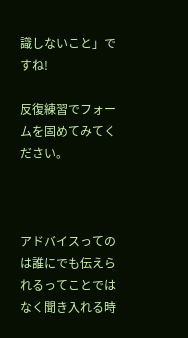識しないこと」ですね!

反復練習でフォームを固めてみてください。



アドバイスってのは誰にでも伝えられるってことではなく聞き入れる時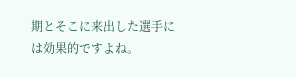期とそこに来出した選手には効果的ですよね。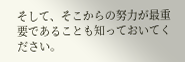そして、そこからの努力が最重要であることも知っておいてください。